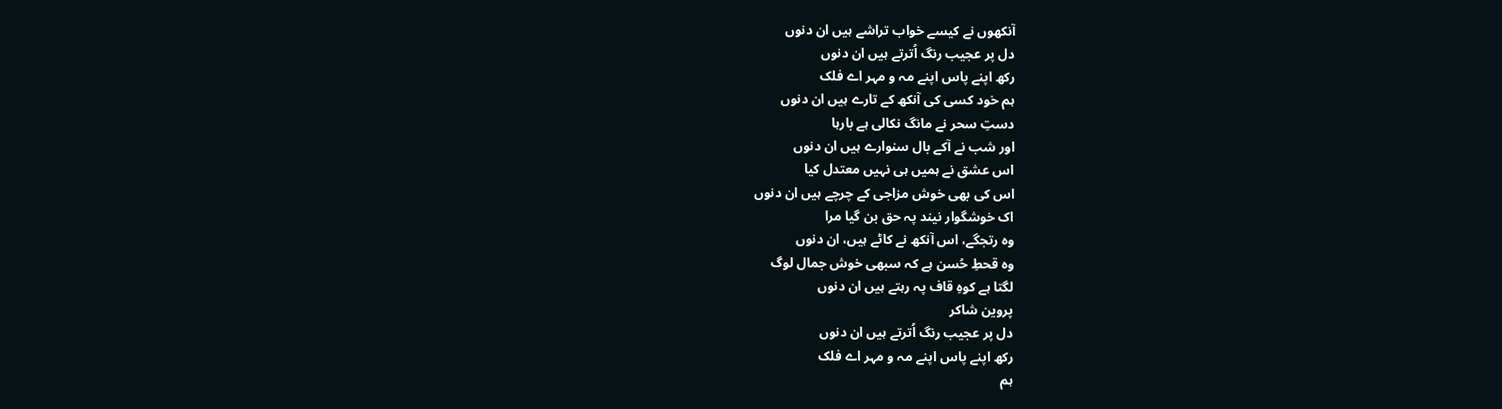آنکھوں نے کیسے خواب تراشے ہیں ان دنوں
دل پر عجیب رنگ اُترتے ہیں ان دنوں
رکھ اپنے پاس اپنے مہ و مہر اے فلک
ہم خود کسی کی آنکھ کے تارے ہیں ان دنوں
دستِ سحر نے مانگ نکالی ہے بارہا
اور شب نے آکے بال سنوارے ہیں ان دنوں
اس عشق نے ہمیں ہی نہیں معتدل کیا
اس کی بھی خوش مزاجی کے چرچے ہیں ان دنوں
اک خوشگوار نیند پہ حق بن گیا مرا
وہ رتجگے، اس آنکھ نے کاٹے ہیں، ان دنوں
وہ قحطِ حُسن ہے کہ سبھی خوش جمال لوگ
لگتا ہے کوہِ قاف پہ رہتے ہیں ان دنوں
پروین شاکر
دل پر عجیب رنگ اُترتے ہیں ان دنوں
رکھ اپنے پاس اپنے مہ و مہر اے فلک
ہم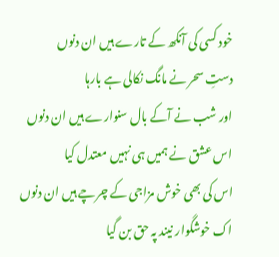خود کسی کی آنکھ کے تارے ہیں ان دنوں
دستِ سحر نے مانگ نکالی ہے بارہا
اور شب نے آکے بال سنوارے ہیں ان دنوں
اس عشق نے ہمیں ہی نہیں معتدل کیا
اس کی بھی خوش مزاجی کے چرچے ہیں ان دنوں
اک خوشگوار نیند پہ حق بن گیا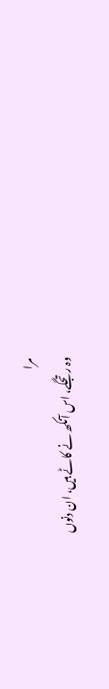مرا
وہ رتجگے، اس آنکھ نے کاٹے ہیں، ان دنوں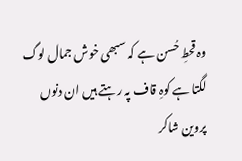وہ قحطِ حُسن ہے کہ سبھی خوش جمال لوگ
لگتا ہے کوہِ قاف پہ رہتے ہیں ان دنوں
پروین شاکر